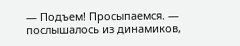— Подъем! Просыпаемся. — послышалось из динамиков,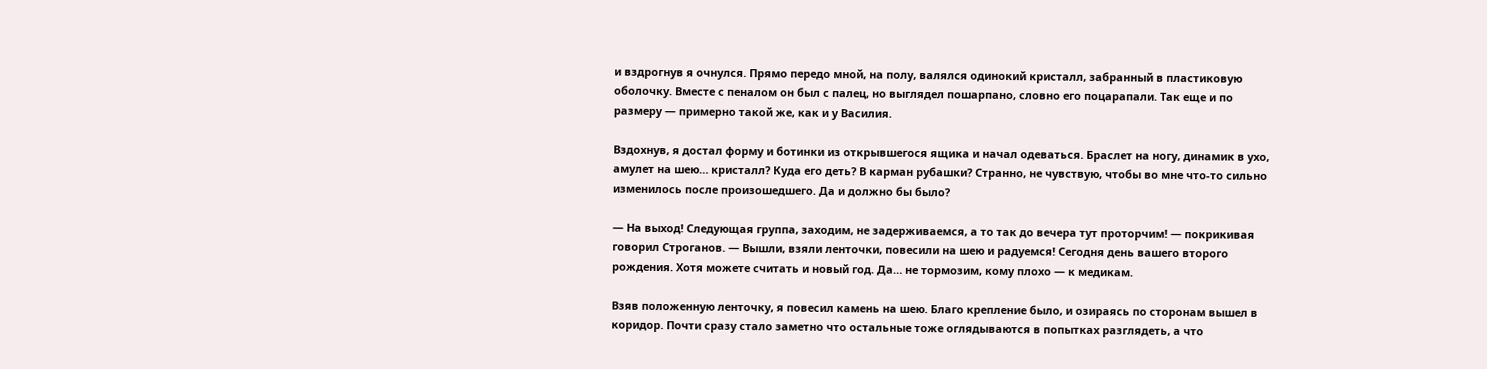и вздрогнув я очнулся. Прямо передо мной, на полу, валялся одинокий кристалл, забранный в пластиковую оболочку. Вместе с пеналом он был с палец, но выглядел пошарпано, словно его поцарапали. Так еще и по размеру — примерно такой же, как и у Василия.

Вздохнув, я достал форму и ботинки из открывшегося ящика и начал одеваться. Браслет на ногу, динамик в ухо, амулет на шею… кристалл? Куда его деть? В карман рубашки? Странно, не чувствую, чтобы во мне что-то сильно изменилось после произошедшего. Да и должно бы было?

— На выход! Следующая группа, заходим, не задерживаемся, а то так до вечера тут проторчим! — покрикивая говорил Строганов. — Вышли, взяли ленточки, повесили на шею и радуемся! Сегодня день вашего второго рождения. Хотя можете считать и новый год. Да… не тормозим, кому плохо — к медикам.

Взяв положенную ленточку, я повесил камень на шею. Благо крепление было, и озираясь по сторонам вышел в коридор. Почти сразу стало заметно что остальные тоже оглядываются в попытках разглядеть, а что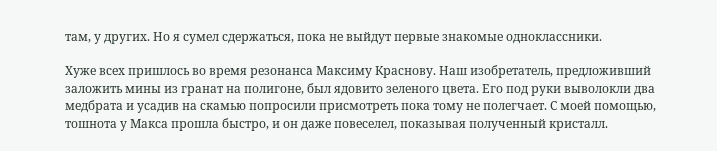там, у других. Но я сумел сдержаться, пока не выйдут первые знакомые одноклассники.

Хуже всех пришлось во время резонанса Максиму Краснову. Наш изобретатель, предложивший заложить мины из гранат на полигоне, был ядовито зеленого цвета. Его под руки выволокли два медбрата и усадив на скамью попросили присмотреть пока тому не полегчает. С моей помощью, тошнота у Макса прошла быстро, и он даже повеселел, показывая полученный кристалл.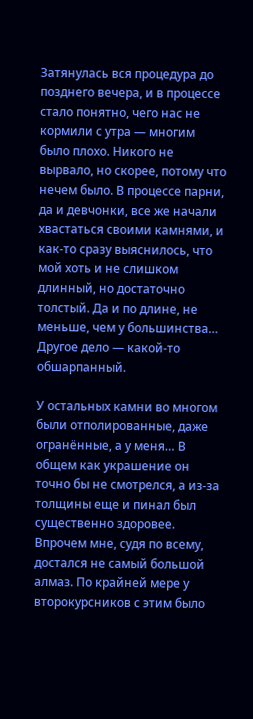Затянулась вся процедура до позднего вечера, и в процессе стало понятно, чего нас не кормили с утра — многим было плохо. Никого не вырвало, но скорее, потому что нечем было. В процессе парни, да и девчонки, все же начали хвастаться своими камнями, и как-то сразу выяснилось, что мой хоть и не слишком длинный, но достаточно толстый. Да и по длине, не меньше, чем у большинства… Другое дело — какой-то обшарпанный.

У остальных камни во многом были отполированные, даже огранённые, а у меня… В общем как украшение он точно бы не смотрелся, а из-за толщины еще и пинал был существенно здоровее. Впрочем мне, судя по всему, достался не самый большой алмаз. По крайней мере у второкурсников с этим было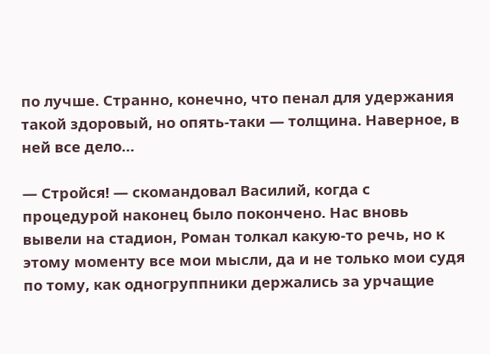по лучше. Странно, конечно, что пенал для удержания такой здоровый, но опять-таки — толщина. Наверное, в ней все дело…

— Стройся! — скомандовал Василий, когда с процедурой наконец было покончено. Нас вновь вывели на стадион, Роман толкал какую-то речь, но к этому моменту все мои мысли, да и не только мои судя по тому, как одногруппники держались за урчащие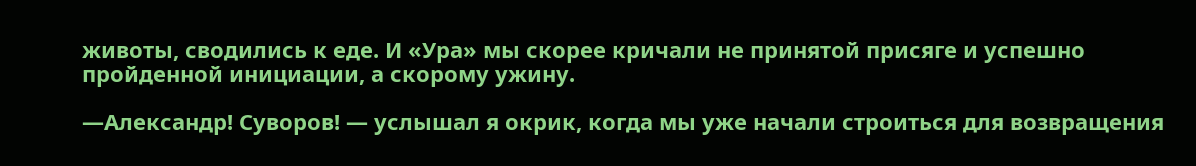животы, сводились к еде. И «Ура» мы скорее кричали не принятой присяге и успешно пройденной инициации, а скорому ужину.

—Александр! Суворов! — услышал я окрик, когда мы уже начали строиться для возвращения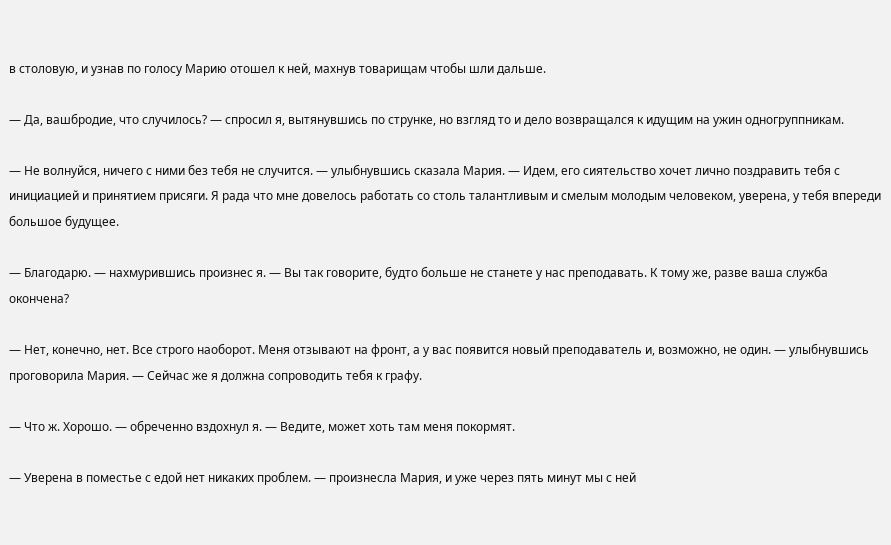в столовую, и узнав по голосу Марию отошел к ней, махнув товарищам чтобы шли дальше.

— Да, вашбродие, что случилось? — спросил я, вытянувшись по струнке, но взгляд то и дело возвращался к идущим на ужин одногруппникам.

— Не волнуйся, ничего с ними без тебя не случится. — улыбнувшись сказала Мария. — Идем, его сиятельство хочет лично поздравить тебя с инициацией и принятием присяги. Я рада что мне довелось работать со столь талантливым и смелым молодым человеком, уверена, у тебя впереди большое будущее.

— Благодарю. — нахмурившись произнес я. — Вы так говорите, будто больше не станете у нас преподавать. К тому же, разве ваша служба окончена?

— Нет, конечно, нет. Все строго наоборот. Меня отзывают на фронт, а у вас появится новый преподаватель и, возможно, не один. — улыбнувшись проговорила Мария. — Сейчас же я должна сопроводить тебя к графу.

— Что ж. Хорошо. — обреченно вздохнул я. — Ведите, может хоть там меня покормят.

— Уверена в поместье с едой нет никаких проблем. — произнесла Мария, и уже через пять минут мы с ней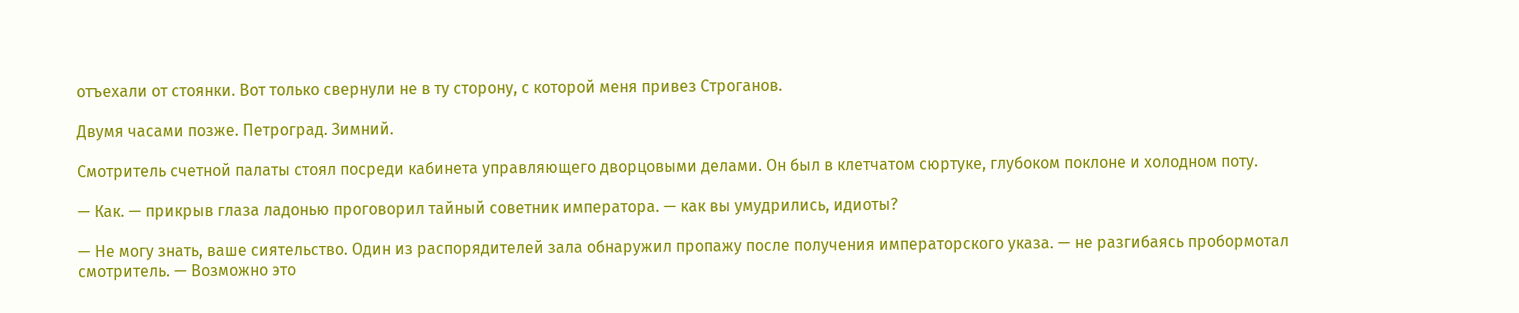отъехали от стоянки. Вот только свернули не в ту сторону, с которой меня привез Строганов.

Двумя часами позже. Петроград. Зимний.

Смотритель счетной палаты стоял посреди кабинета управляющего дворцовыми делами. Он был в клетчатом сюртуке, глубоком поклоне и холодном поту.

— Как. — прикрыв глаза ладонью проговорил тайный советник императора. — как вы умудрились, идиоты?

— Не могу знать, ваше сиятельство. Один из распорядителей зала обнаружил пропажу после получения императорского указа. — не разгибаясь пробормотал смотритель. — Возможно это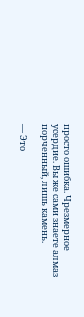просто ошибка. Чрезмерное усердие. Вы же сами знаете алмаз порченный, лишь камень.

— Это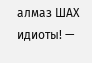алмаз ШАХ идиоты! —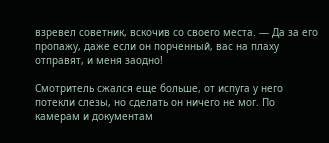взревел советник, вскочив со своего места. — Да за его пропажу, даже если он порченный, вас на плаху отправят, и меня заодно!

Смотритель сжался еще больше, от испуга у него потекли слезы, но сделать он ничего не мог. По камерам и документам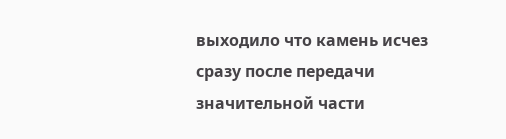выходило что камень исчез сразу после передачи значительной части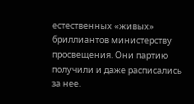естественных «живых» бриллиантов министерству просвещения. Они партию получили и даже расписались за нее.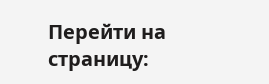Перейти на страницу: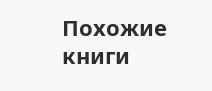Похожие книги